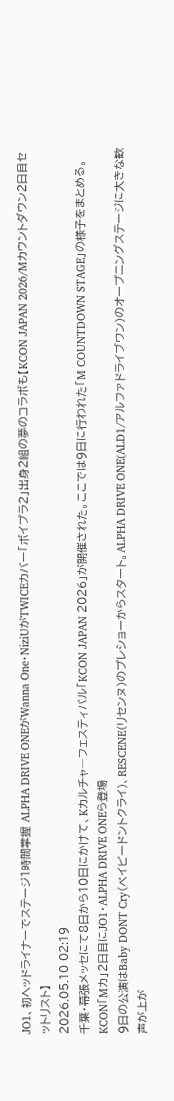JO1、初ヘッドライナーでステージ1時間掌握 ALPHA DRIVE ONEがWanna One・NiziUがTWICEカバー「ボイプラ2」出身2組の夢のコラボも【KCON JAPAN 2026/Mカウントダウン2日目セットリスト】
2026.05.10 02:19
千葉・幕張メッセにて8日から10日にかけて、Kカルチャ―フェスティバル「KCON JAPAN 2026」が開催された。ここでは9日に行われた「M COUNTDOWN STAGE」の様子をまとめる。
KCON「Mカ」2日目にJO1・ALPHA DRIVE ONEら登場
9日の公演はBaby DONT Cry(ベイビードントクライ)、RESCENE(リセンヌ)のプレショーからスタート。ALPHA DRIVE ONE(ALD1/アルファドライブワン)のオープニングステージに大きな歓声が上が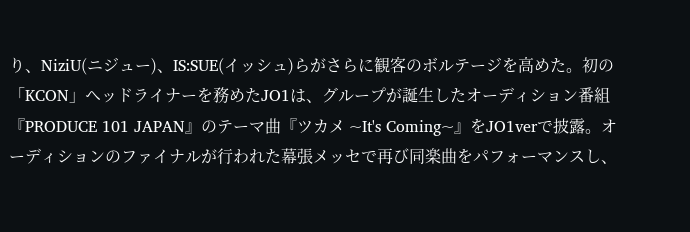り、NiziU(ニジュー)、IS:SUE(イッシュ)らがさらに観客のボルテージを高めた。初の「KCON」ヘッドライナーを務めたJO1は、グループが誕生したオーディション番組『PRODUCE 101 JAPAN』のテーマ曲『ツカメ ~It's Coming~』をJO1verで披露。オーディションのファイナルが行われた幕張メッセで再び同楽曲をパフォーマンスし、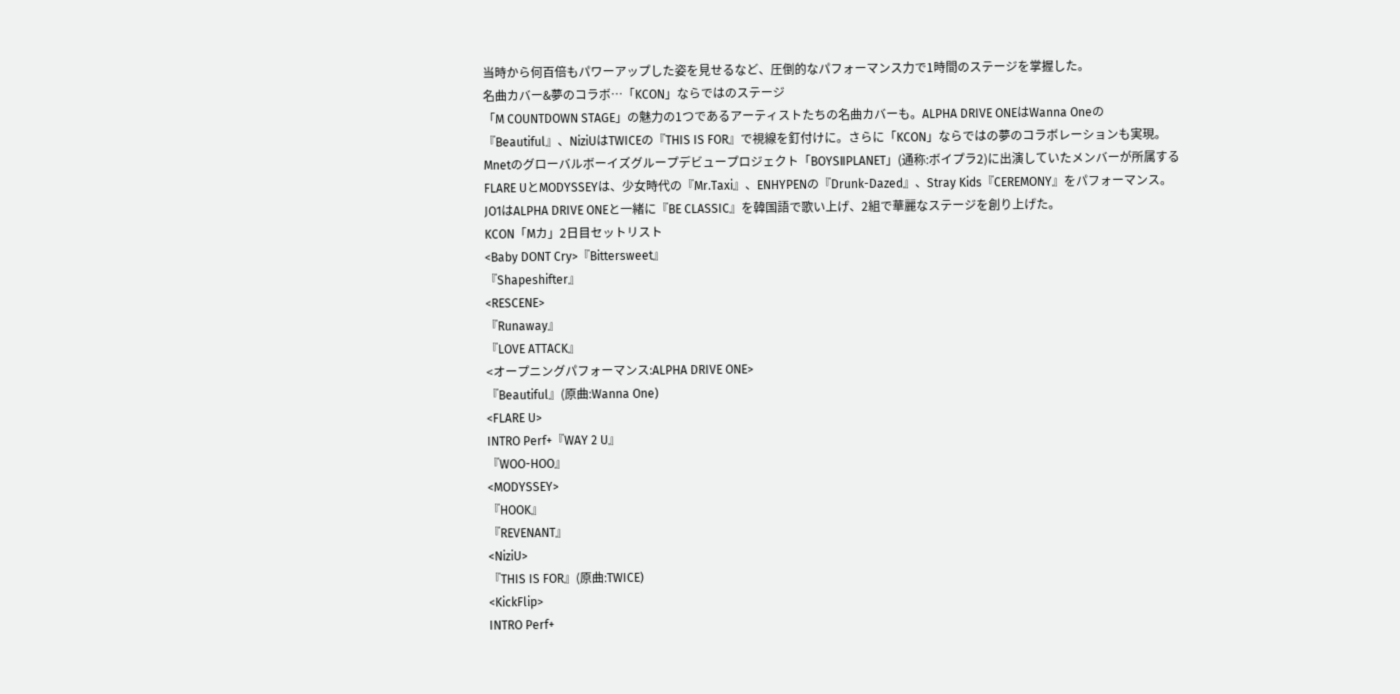当時から何百倍もパワーアップした姿を見せるなど、圧倒的なパフォーマンス力で1時間のステージを掌握した。
名曲カバー&夢のコラボ…「KCON」ならではのステージ
「M COUNTDOWN STAGE」の魅力の1つであるアーティストたちの名曲カバーも。ALPHA DRIVE ONEはWanna Oneの『Beautiful』、NiziUはTWICEの『THIS IS FOR』で視線を釘付けに。さらに「KCON」ならではの夢のコラボレーションも実現。Mnetのグローバルボーイズグループデビュープロジェクト「BOYSⅡPLANET」(通称:ボイプラ2)に出演していたメンバーが所属するFLARE UとMODYSSEYは、少女時代の『Mr.Taxi』、ENHYPENの『Drunk-Dazed』、Stray Kids『CEREMONY』をパフォーマンス。JO1はALPHA DRIVE ONEと一緒に『BE CLASSIC』を韓国語で歌い上げ、2組で華麗なステージを創り上げた。
KCON「Mカ」2日目セットリスト
<Baby DONT Cry>『Bittersweet』
『Shapeshifter』
<RESCENE>
『Runaway』
『LOVE ATTACK』
<オープニングパフォーマンス:ALPHA DRIVE ONE>
『Beautiful』(原曲:Wanna One)
<FLARE U>
INTRO Perf+『WAY 2 U』
『WOO-HOO』
<MODYSSEY>
『HOOK』
『REVENANT』
<NiziU>
『THIS IS FOR』(原曲:TWICE)
<KickFlip>
INTRO Perf+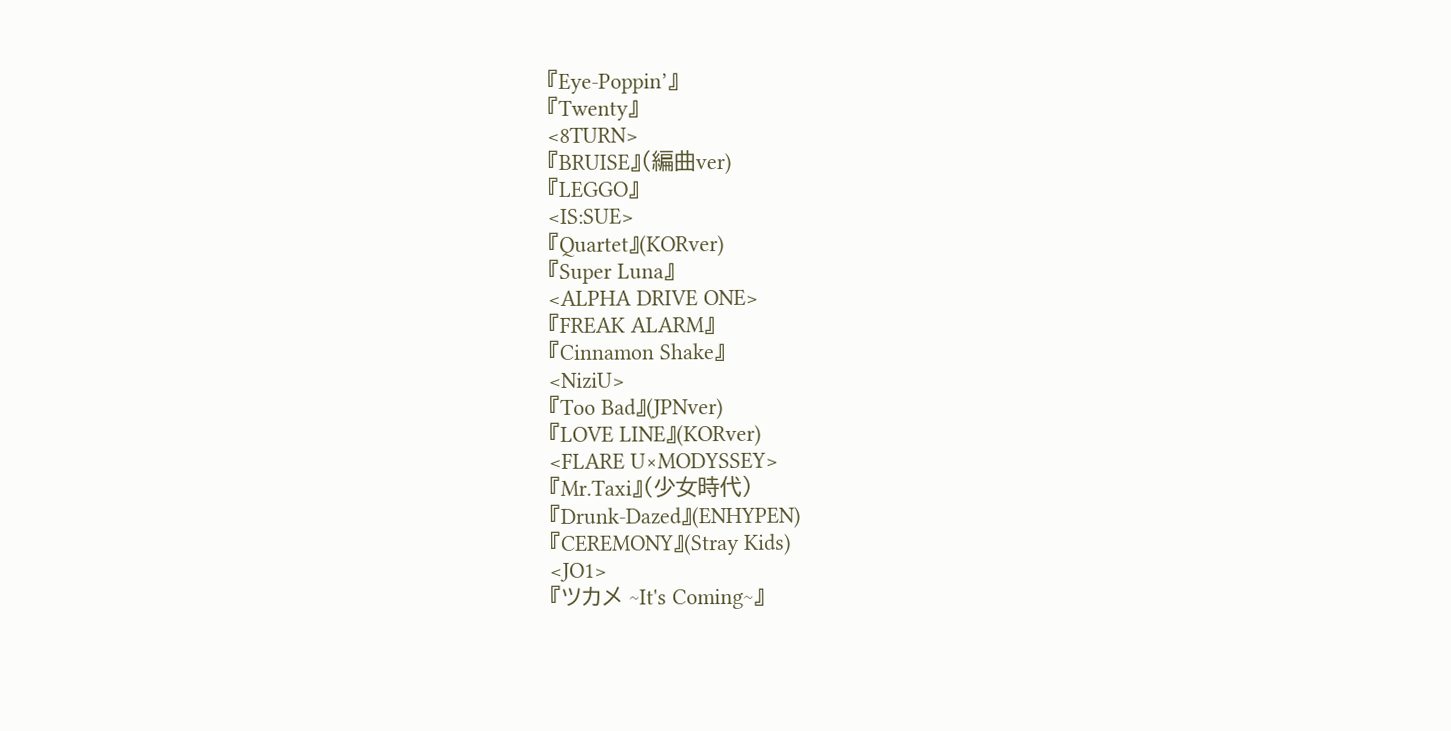『Eye‐Poppin’』
『Twenty』
<8TURN>
『BRUISE』(編曲ver)
『LEGGO』
<IS:SUE>
『Quartet』(KORver)
『Super Luna』
<ALPHA DRIVE ONE>
『FREAK ALARM』
『Cinnamon Shake』
<NiziU>
『Too Bad』(JPNver)
『LOVE LINE』(KORver)
<FLARE U×MODYSSEY>
『Mr.Taxi』(少女時代)
『Drunk-Dazed』(ENHYPEN)
『CEREMONY』(Stray Kids)
<JO1>
『ツカメ ~It's Coming~』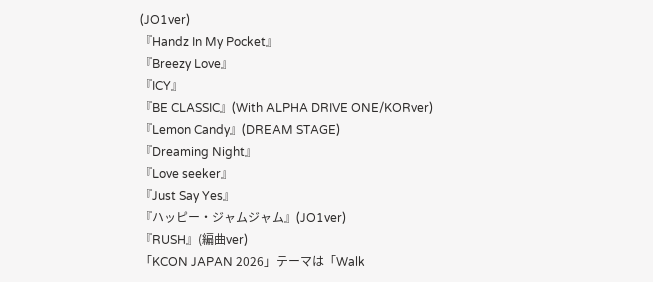(JO1ver)
『Handz In My Pocket』
『Breezy Love』
『ICY』
『BE CLASSIC』(With ALPHA DRIVE ONE/KORver)
『Lemon Candy』(DREAM STAGE)
『Dreaming Night』
『Love seeker』
『Just Say Yes』
『ハッピー・ジャムジャム』(JO1ver)
『RUSH』(編曲ver)
「KCON JAPAN 2026」テーマは「Walk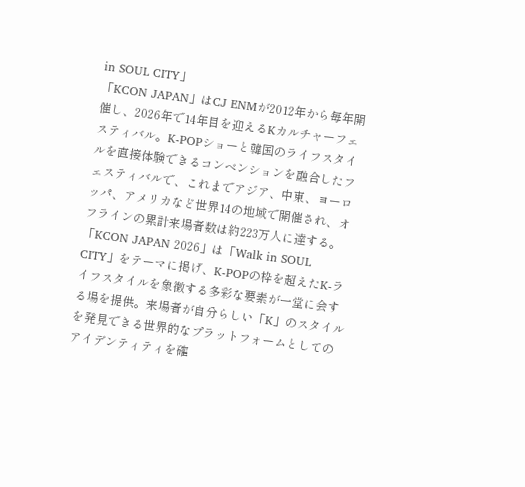in SOUL CITY」
「KCON JAPAN」はCJ ENMが2012年から毎年開催し、2026年で14年目を迎えるKカルチャーフェスティバル。K-POPショーと韓国のライフスタイルを直接体験できるコンベンションを融合したフェスティバルで、これまでアジア、中東、ヨーロッパ、アメリカなど世界14の地域で開催され、オフラインの累計来場者数は約223万人に達する。「KCON JAPAN 2026」は「Walk in SOUL CITY」をテーマに掲げ、K-POPの枠を超えたK-ライフスタイルを象徴する多彩な要素が一堂に会する場を提供。来場者が自分らしい「K」のスタイルを発見できる世界的なプラットフォームとしてのアイデンティティを確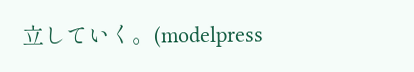立していく。(modelpress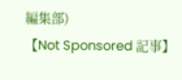編集部)
【Not Sponsored 記事】